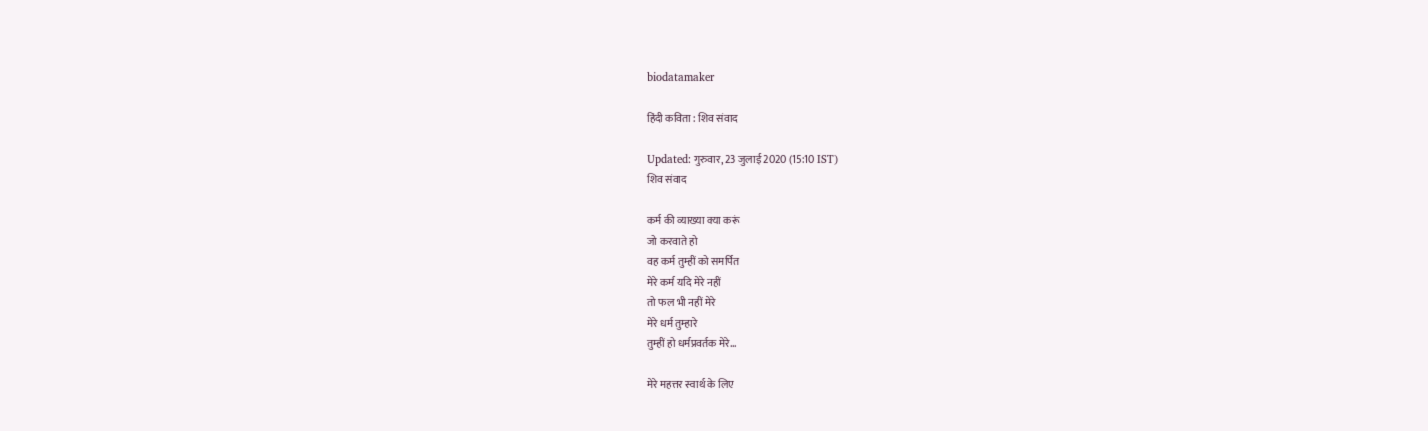biodatamaker

हिंदी कविता : शिव संवाद

Updated: गुरुवार, 23 जुलाई 2020 (15:10 IST)
शिव संवाद

कर्म की व्याख्या क्या करूं
जो करवाते हो
वह कर्म तुम्हीं को समर्पित
मेरे कर्म यदि मेरे नहीं
तो फल भी नहीं मेरे
मेरे धर्म तुम्हारे
तुम्हीं हो धर्मप्रवर्तक मेरे...

मेरे महत्तर स्वार्थ के लिए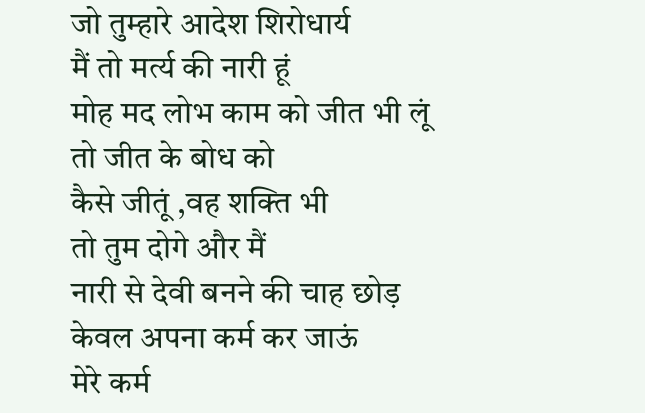जो तुम्हारे आदेश शिरोधार्य
मैं तो मर्त्य की नारी हूं
मोह मद लोभ काम को जीत भी लूं
तो जीत के बोध को
कैसे जीतूं ,वह शक्ति भी
तो तुम दोगे और मैं
नारी से देवी बनने की चाह छोड़
केवल अपना कर्म कर जाऊं
मेरे कर्म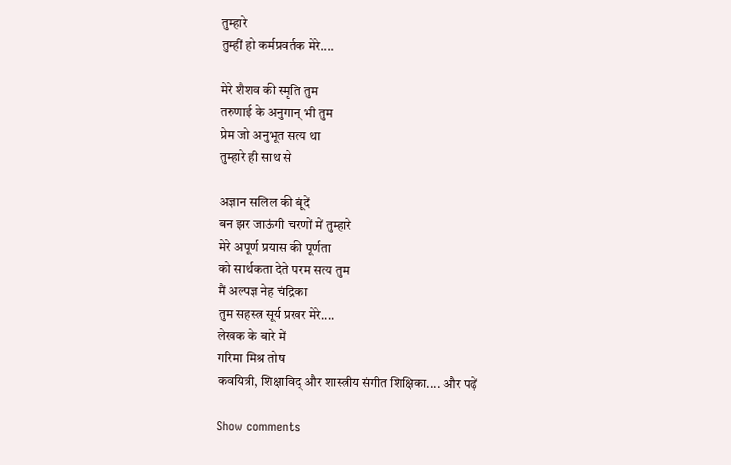तुम्हारे
तुम्हीं हो कर्मप्रवर्तक मेरे....

मेरे शैशव की स्मृति तुम
तरुणाई के अनुगान् भी तुम
प्रेम जो अनुभूत सत्य था
तुम्हारे ही साथ से

अज्ञान सलिल की बूंदें
बन झर जाऊंगी चरणों में तुम्हारे
मेरे अपूर्ण प्रयास की पूर्णता
को सार्थकता देते परम सत्य तुम
मैं अल्पज्ञ नेह चंद्रिका
तुम सहस्त्र सूर्य प्रखर मेरे....
लेखक के बारे में
गरिमा मिश्र तोष
कवयित्री, शिक्षाविद् और शास्त्रीय संगीत शिक्षिका.... और पढ़ें

Show comments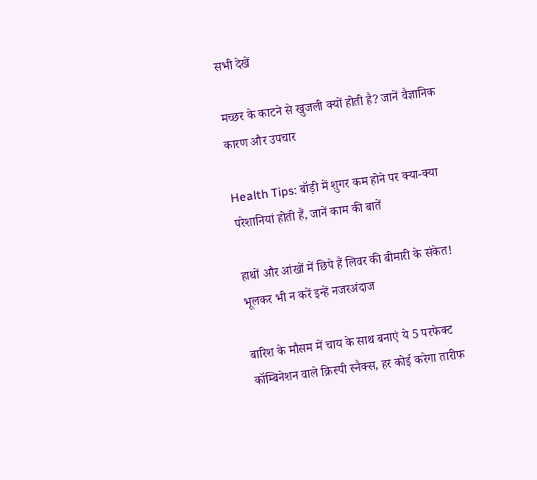सभी देखें

मच्छर के काटने से खुजली क्यों होती है? जानें वैज्ञानिक कारण और उपचार

Health Tips: बॉड़ी में शुगर कम होने पर क्या-क्या परेशानियां होती हैं, जानें काम की बातें

हाथों और आंखों में छिपे हैं लिवर की बीमारी के संकेत! भूलकर भी न करें इन्हें नजरअंदाज

बारिश के मौसम में चाय के साथ बनाएं ये 5 परफेक्ट कॉम्बिनेशन वाले क्रिस्पी स्नैक्स, हर कोई करेगा तारीफ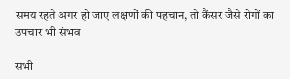समय रहते अगर हो जाए लक्षणों की पहचान, तो कैंसर जैसे रोगों का उपचार भी संभव

सभी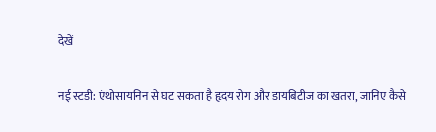देखें

नई स्टडी: एंथोसायनिन से घट सकता है हृदय रोग और डायबिटीज का खतरा, जानिए कैसे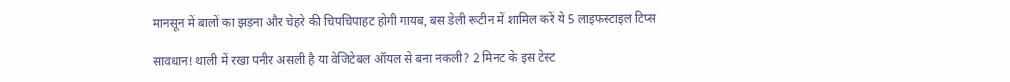मानसून में बालों का झड़ना और चेहरे की चिपचिपाहट होगी गायब, बस डेली रूटीन में शामिल करें ये 5 लाइफस्टाइल टिप्स

सावधान! थाली में रखा पनीर असली है या वेजिटेबल ऑयल से बना नकली? 2 मिनट के इस टेस्ट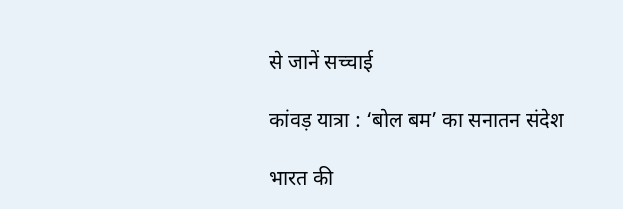से जानें सच्चाई

कांवड़ यात्रा : ‘बोल बम’ का सनातन संदेश

भारत की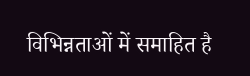विभिन्नताओं में समाहित है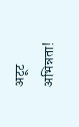अटूट अभिन्नता!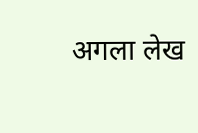अगला लेख